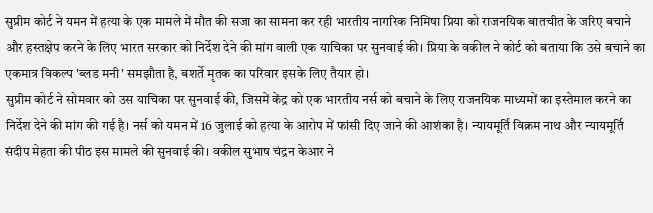सुप्रीम कोर्ट ने यमन में हत्या के एक मामले में मौत की सजा का सामना कर रही भारतीय नागरिक निमिषा प्रिया को राजनयिक बातचीत के जरिए बचाने और हस्तक्षेप करने के लिए भारत सरकार को निर्देश देने की मांग वाली एक याचिका पर सुनवाई की। प्रिया के वकील ने कोर्ट को बताया कि उसे बचाने का एकमात्र विकल्प 'ब्लड मनी' समझौता है, बशर्ते मृतक का परिवार इसके लिए तैयार हो।
सुप्रीम कोर्ट ने सोमवार को उस याचिका पर सुनवाई की, जिसमें केंद्र को एक भारतीय नर्स को बचाने के लिए राजनयिक माध्यमों का इस्तेमाल करने का निर्देश देने की मांग की गई है। नर्स को यमन में 16 जुलाई को हत्या के आरोप में फांसी दिए जाने की आशंका है। न्यायमूर्ति विक्रम नाथ और न्यायमूर्ति संदीप मेहता की पीठ इस मामले की सुनवाई की। वकील सुभाष चंद्रन केआर ने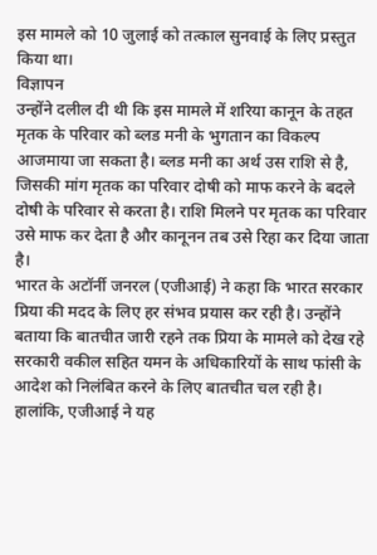इस मामले को 10 जुलाई को तत्काल सुनवाई के लिए प्रस्तुत किया था।
विज्ञापन
उन्होंने दलील दी थी कि इस मामले में शरिया कानून के तहत मृतक के परिवार को ब्लड मनी के भुगतान का विकल्प आजमाया जा सकता है। ब्लड मनी का अर्थ उस राशि से है, जिसकी मांग मृतक का परिवार दोषी को माफ करने के बदले दोषी के परिवार से करता है। राशि मिलने पर मृतक का परिवार उसे माफ कर देता है और कानूनन तब उसे रिहा कर दिया जाता है।
भारत के अटॉर्नी जनरल (एजीआई) ने कहा कि भारत सरकार प्रिया की मदद के लिए हर संभव प्रयास कर रही है। उन्होंने बताया कि बातचीत जारी रहने तक प्रिया के मामले को देख रहे सरकारी वकील सहित यमन के अधिकारियों के साथ फांसी के आदेश को निलंबित करने के लिए बातचीत चल रही है। हालांकि, एजीआई ने यह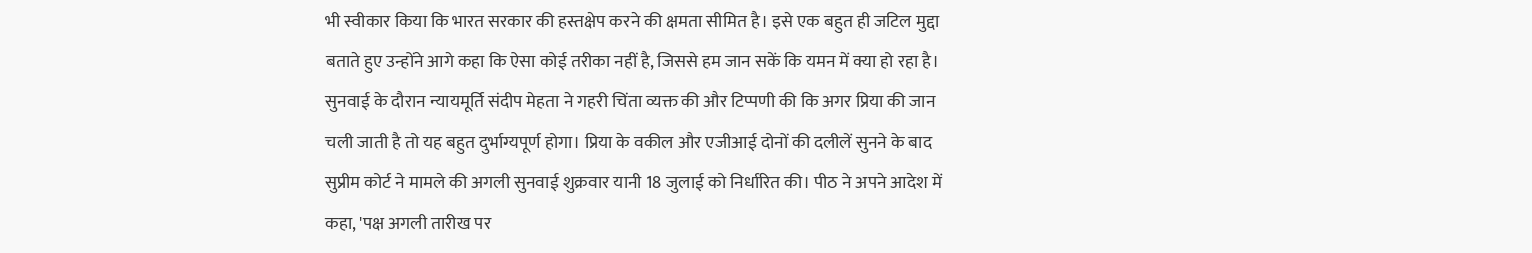भी स्वीकार किया कि भारत सरकार की हस्तक्षेप करने की क्षमता सीमित है। इसे एक बहुत ही जटिल मुद्दा बताते हुए उन्होंने आगे कहा कि ऐसा कोई तरीका नहीं है, जिससे हम जान सकें कि यमन में क्या हो रहा है।
सुनवाई के दौरान न्यायमूर्ति संदीप मेहता ने गहरी चिंता व्यक्त की और टिप्पणी की कि अगर प्रिया की जान चली जाती है तो यह बहुत दुर्भाग्यपूर्ण होगा। प्रिया के वकील और एजीआई दोनों की दलीलें सुनने के बाद सुप्रीम कोर्ट ने मामले की अगली सुनवाई शुक्रवार यानी 18 जुलाई को निर्धारित की। पीठ ने अपने आदेश में कहा, 'पक्ष अगली तारीख पर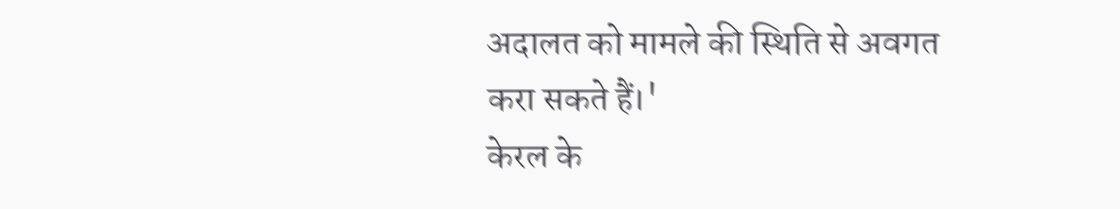अदालत को मामले की स्थिति से अवगत करा सकते हैं।'
केरल के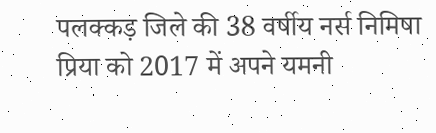पलक्कड़ जिले की 38 वर्षीय नर्स निमिषा प्रिया को 2017 में अपने यमनी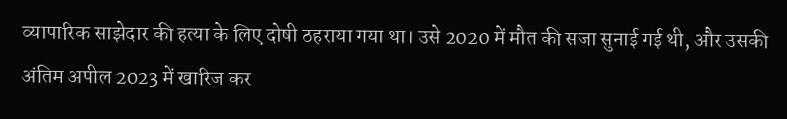व्यापारिक साझेदार की हत्या के लिए दोषी ठहराया गया था। उसे 2020 में मौत की सजा सुनाई गई थी, और उसकी अंतिम अपील 2023 में खारिज कर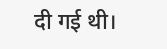दी गई थी।